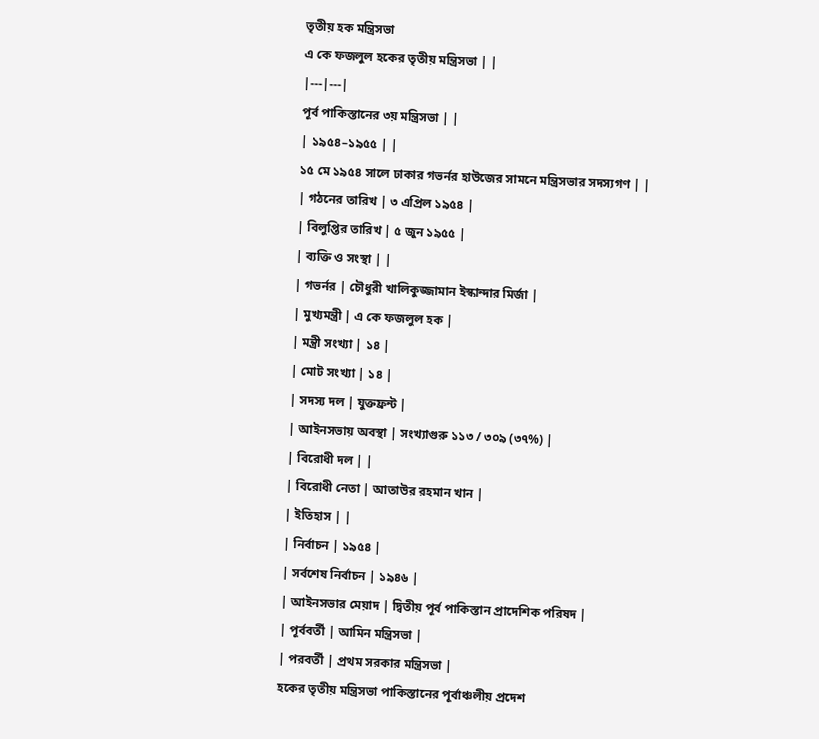তৃতীয় হক মন্ত্রিসভা
এ কে ফজলুল হকের তৃতীয় মন্ত্রিসভা | |
|---|---|
পূর্ব পাকিস্তানের ৩য় মন্ত্রিসভা | |
| ১৯৫৪–১৯৫৫ | |
১৫ মে ১৯৫৪ সালে ঢাকার গভর্নর হাউজের সামনে মন্ত্রিসভার সদস্যগণ | |
| গঠনের তারিখ | ৩ এপ্রিল ১৯৫৪ |
| বিলুপ্তির তারিখ | ৫ জুন ১৯৫৫ |
| ব্যক্তি ও সংস্থা | |
| গভর্নর | চৌধুরী খালিকুজ্জামান ইস্কান্দার মির্জা |
| মুখ্যমন্ত্রী | এ কে ফজলুল হক |
| মন্ত্রী সংখ্যা | ১৪ |
| মোট সংখ্যা | ১৪ |
| সদস্য দল | যুক্তফ্রন্ট |
| আইনসভায় অবস্থা | সংখ্যাগুরু ১১৩ / ৩০৯ (৩৭%) |
| বিরোধী দল | |
| বিরোধী নেতা | আতাউর রহমান খান |
| ইতিহাস | |
| নির্বাচন | ১৯৫৪ |
| সর্বশেষ নির্বাচন | ১৯৪৬ |
| আইনসভার মেয়াদ | দ্বিতীয় পূর্ব পাকিস্তান প্রাদেশিক পরিষদ |
| পূর্ববর্তী | আমিন মন্ত্রিসভা |
| পরবর্তী | প্রথম সরকার মন্ত্রিসভা |
হকের তৃতীয় মন্ত্রিসভা পাকিস্তানের পূর্বাঞ্চলীয় প্রদেশ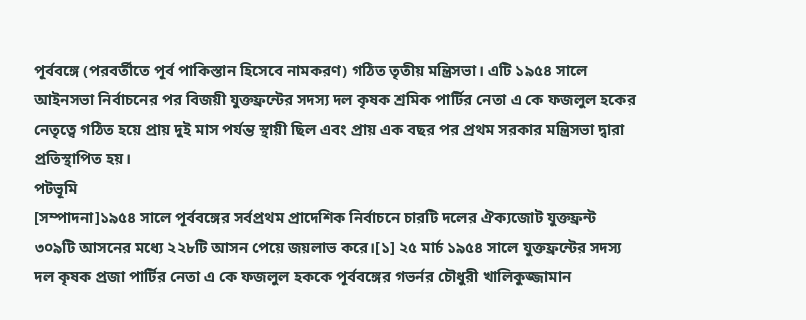পূর্ববঙ্গে (পরবর্তীতে পূর্ব পাকিস্তান হিসেবে নামকরণ) গঠিত তৃতীয় মন্ত্রিসভা। এটি ১৯৫৪ সালে আইনসভা নির্বাচনের পর বিজয়ী যুক্তফ্রন্টের সদস্য দল কৃষক শ্রমিক পার্টির নেতা এ কে ফজলুল হকের নেতৃত্বে গঠিত হয়ে প্রায় দুই মাস পর্যন্ত স্থায়ী ছিল এবং প্রায় এক বছর পর প্রথম সরকার মন্ত্রিসভা দ্বারা প্রতিস্থাপিত হয়।
পটভূমি
[সম্পাদনা]১৯৫৪ সালে পূর্ববঙ্গের সর্বপ্রথম প্রাদেশিক নির্বাচনে চারটি দলের ঐক্যজোট যুক্তফ্রন্ট ৩০৯টি আসনের মধ্যে ২২৮টি আসন পেয়ে জয়লাভ করে।[১] ২৫ মার্চ ১৯৫৪ সালে যুক্তফ্রন্টের সদস্য দল কৃষক প্রজা পার্টির নেতা এ কে ফজলুল হককে পূর্ববঙ্গের গভর্নর চৌধুরী খালিকুজ্জামান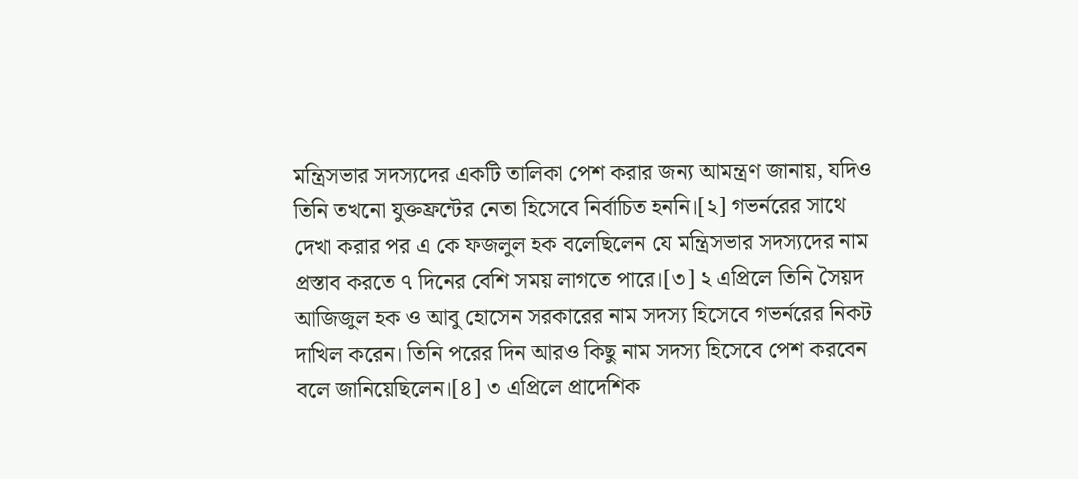মন্ত্রিসভার সদস্যদের একটি তালিকা পেশ করার জন্য আমন্ত্রণ জানায়, যদিও তিনি তখনো যুক্তফ্রন্টের নেতা হিসেবে নির্বাচিত হননি।[২] গভর্নরের সাথে দেখা করার পর এ কে ফজলুল হক বলেছিলেন যে মন্ত্রিসভার সদস্যদের নাম প্রস্তাব করতে ৭ দিনের বেশি সময় লাগতে পারে।[৩] ২ এপ্রিলে তিনি সৈয়দ আজিজুল হক ও আবু হোসেন সরকারের নাম সদস্য হিসেবে গভর্নরের নিকট দাখিল করেন। তিনি পরের দিন আরও কিছু নাম সদস্য হিসেবে পেশ করবেন বলে জানিয়েছিলেন।[৪] ৩ এপ্রিলে প্রাদেশিক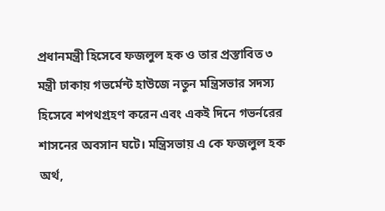প্রধানমন্ত্রী হিসেবে ফজলুল হক ও তার প্রস্তাবিত ৩ মন্ত্রী ঢাকায় গভর্মেন্ট হাউজে নতুন মন্ত্রিসভার সদস্য হিসেবে শপথগ্রহণ করেন এবং একই দিনে গভর্নরের শাসনের অবসান ঘটে। মন্ত্রিসভায় এ কে ফজলুল হক অর্থ,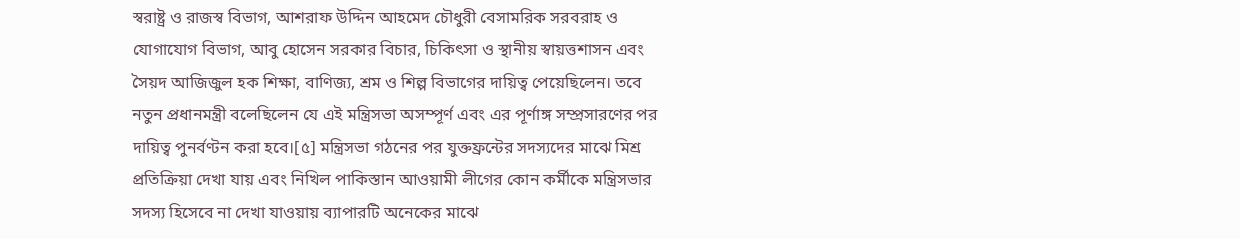স্বরাষ্ট্র ও রাজস্ব বিভাগ, আশরাফ উদ্দিন আহমেদ চৌধুরী বেসামরিক সরবরাহ ও যোগাযোগ বিভাগ, আবু হোসেন সরকার বিচার, চিকিৎসা ও স্থানীয় স্বায়ত্তশাসন এবং সৈয়দ আজিজুল হক শিক্ষা, বাণিজ্য, শ্রম ও শিল্প বিভাগের দায়িত্ব পেয়েছিলেন। তবে নতুন প্রধানমন্ত্রী বলেছিলেন যে এই মন্ত্রিসভা অসম্পূর্ণ এবং এর পূর্ণাঙ্গ সম্প্রসারণের পর দায়িত্ব পুনর্বণ্টন করা হবে।[৫] মন্ত্রিসভা গঠনের পর যুক্তফ্রন্টের সদস্যদের মাঝে মিশ্র প্রতিক্রিয়া দেখা যায় এবং নিখিল পাকিস্তান আওয়ামী লীগের কোন কর্মীকে মন্ত্রিসভার সদস্য হিসেবে না দেখা যাওয়ায় ব্যাপারটি অনেকের মাঝে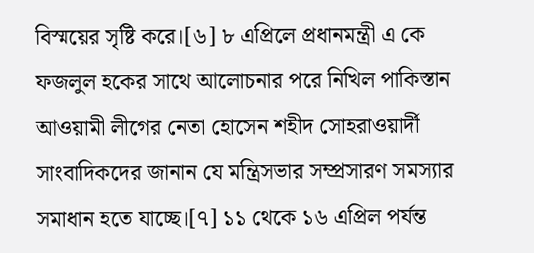বিস্ময়ের সৃষ্টি করে।[৬] ৮ এপ্রিলে প্রধানমন্ত্রী এ কে ফজলুল হকের সাথে আলোচনার পরে নিখিল পাকিস্তান আওয়ামী লীগের নেতা হোসেন শহীদ সোহরাওয়ার্দী সাংবাদিকদের জানান যে মন্ত্রিসভার সম্প্রসারণ সমস্যার সমাধান হতে যাচ্ছে।[৭] ১১ থেকে ১৬ এপ্রিল পর্যন্ত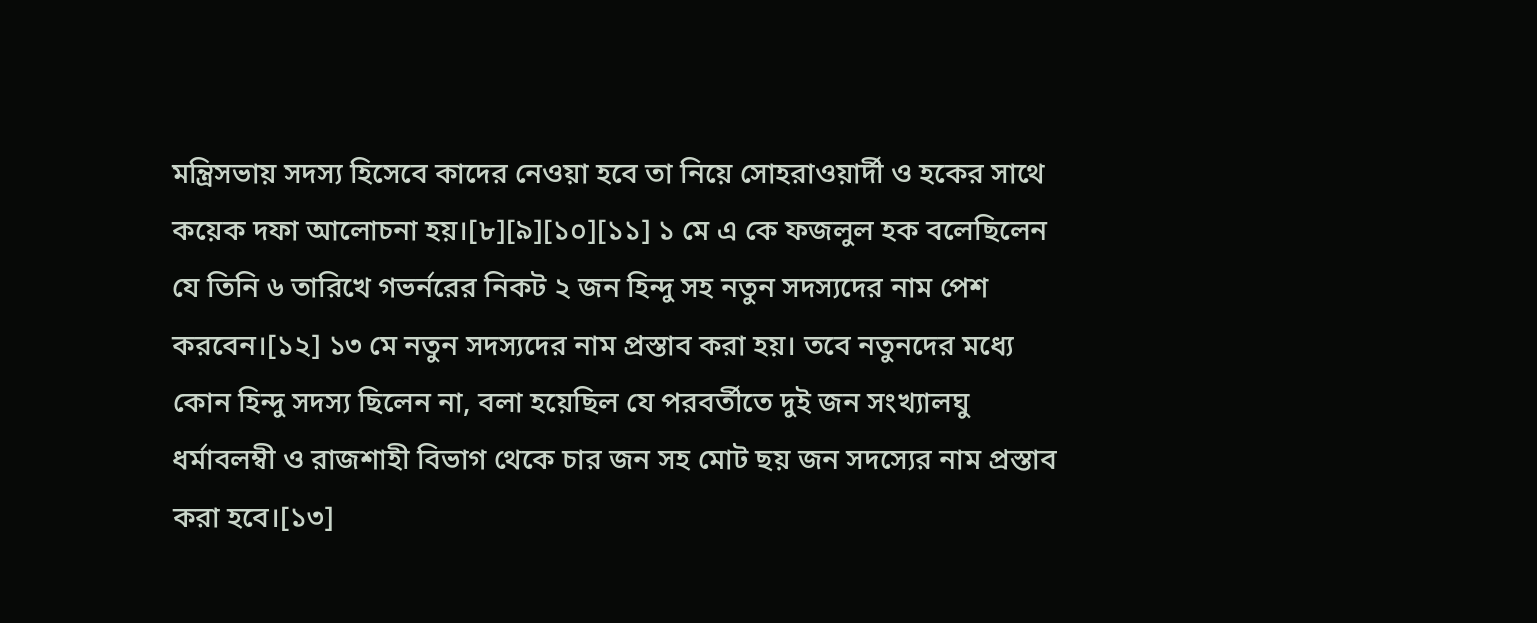মন্ত্রিসভায় সদস্য হিসেবে কাদের নেওয়া হবে তা নিয়ে সোহরাওয়ার্দী ও হকের সাথে কয়েক দফা আলোচনা হয়।[৮][৯][১০][১১] ১ মে এ কে ফজলুল হক বলেছিলেন যে তিনি ৬ তারিখে গভর্নরের নিকট ২ জন হিন্দু সহ নতুন সদস্যদের নাম পেশ করবেন।[১২] ১৩ মে নতুন সদস্যদের নাম প্রস্তাব করা হয়। তবে নতুনদের মধ্যে কোন হিন্দু সদস্য ছিলেন না, বলা হয়েছিল যে পরবর্তীতে দুই জন সংখ্যালঘু ধর্মাবলম্বী ও রাজশাহী বিভাগ থেকে চার জন সহ মোট ছয় জন সদস্যের নাম প্রস্তাব করা হবে।[১৩]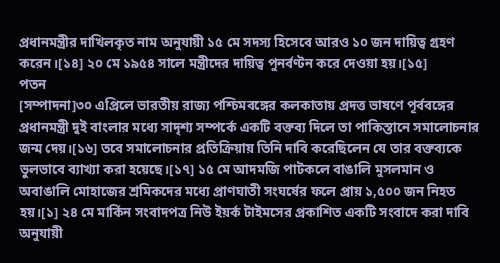প্রধানমন্ত্রীর দাখিলকৃত নাম অনুযায়ী ১৫ মে সদস্য হিসেবে আরও ১০ জন দায়িত্ব গ্রহণ করেন।[১৪] ২০ মে ১৯৫৪ সালে মন্ত্রীদের দায়িত্ব পুনর্বণ্টন করে দেওয়া হয়।[১৫]
পতন
[সম্পাদনা]৩০ এপ্রিলে ভারতীয় রাজ্য পশ্চিমবঙ্গের কলকাতায় প্রদত্ত ভাষণে পূর্ববঙ্গের প্রধানমন্ত্রী দুই বাংলার মধ্যে সাদৃশ্য সম্পর্কে একটি বক্তব্য দিলে তা পাকিস্তানে সমালোচনার জন্ম দেয়।[১৬] তবে সমালোচনার প্রতিক্রিয়ায় তিনি দাবি করেছিলেন যে তার বক্তব্যকে ভুলভাবে ব্যাখ্যা করা হয়েছে।[১৭] ১৫ মে আদমজি পাটকলে বাঙালি মুসলমান ও অবাঙালি মোহাজের শ্রমিকদের মধ্যে প্রাণঘাতী সংঘর্ষের ফলে প্রায় ১,৫০০ জন নিহত হয়।[১] ২৪ মে মার্কিন সংবাদপত্র নিউ ইয়র্ক টাইমসের প্রকাশিত একটি সংবাদে করা দাবি অনুযায়ী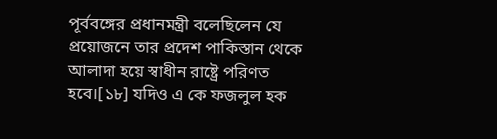পূর্ববঙ্গের প্রধানমন্ত্রী বলেছিলেন যে প্রয়োজনে তার প্রদেশ পাকিস্তান থেকে আলাদা হয়ে স্বাধীন রাষ্ট্রে পরিণত হবে।[১৮] যদিও এ কে ফজলুল হক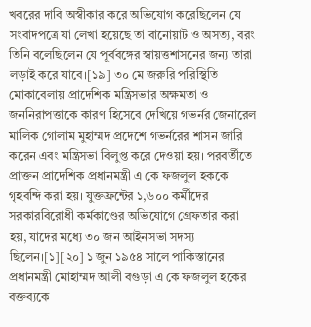খবরের দাবি অস্বীকার করে অভিযোগ করেছিলেন যে সংবাদপত্রে যা লেখা হয়েছে তা বানোয়াট ও অসত্য, বরং তিনি বলেছিলেন যে পূর্ববঙ্গের স্বায়ত্তশাসনের জন্য তারা লড়াই করে যাবে।[১৯] ৩০ মে জরুরি পরিস্থিতি মোকাবেলায় প্রাদেশিক মন্ত্রিসভার অক্ষমতা ও জননিরাপত্তাকে কারণ হিসেবে দেখিয়ে গভর্নর জেনারেল মালিক গোলাম মুহাম্মদ প্রদেশে গভর্নরের শাসন জারি করেন এবং মন্ত্রিসভা বিলুপ্ত করে দেওয়া হয়। পরবর্তীতে প্রাক্তন প্রাদেশিক প্রধানমন্ত্রী এ কে ফজলুল হককে গৃহবন্দি করা হয়। যুক্তফ্রন্টের ১,৬০০ কর্মীদের সরকারবিরোধী কর্মকাণ্ডের অভিযোগে গ্রেফতার করা হয়, যাদের মধ্যে ৩০ জন আইনসভা সদস্য ছিলেন।[১][২০] ১ জুন ১৯৫৪ সালে পাকিস্তানের প্রধানমন্ত্রী মোহাম্মদ আলী বগুড়া এ কে ফজলুল হকের বক্তব্যকে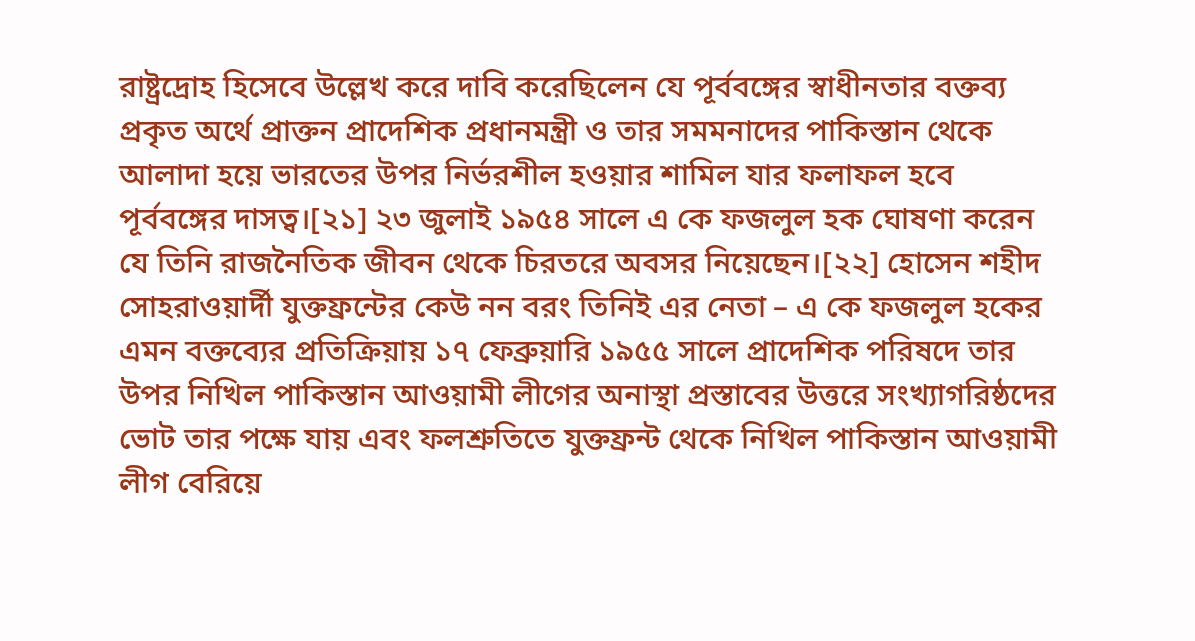রাষ্ট্রদ্রোহ হিসেবে উল্লেখ করে দাবি করেছিলেন যে পূর্ববঙ্গের স্বাধীনতার বক্তব্য প্রকৃত অর্থে প্রাক্তন প্রাদেশিক প্রধানমন্ত্রী ও তার সমমনাদের পাকিস্তান থেকে আলাদা হয়ে ভারতের উপর নির্ভরশীল হওয়ার শামিল যার ফলাফল হবে পূর্ববঙ্গের দাসত্ব।[২১] ২৩ জুলাই ১৯৫৪ সালে এ কে ফজলুল হক ঘোষণা করেন যে তিনি রাজনৈতিক জীবন থেকে চিরতরে অবসর নিয়েছেন।[২২] হোসেন শহীদ সোহরাওয়ার্দী যুক্তফ্রন্টের কেউ নন বরং তিনিই এর নেতা – এ কে ফজলুল হকের এমন বক্তব্যের প্রতিক্রিয়ায় ১৭ ফেব্রুয়ারি ১৯৫৫ সালে প্রাদেশিক পরিষদে তার উপর নিখিল পাকিস্তান আওয়ামী লীগের অনাস্থা প্রস্তাবের উত্তরে সংখ্যাগরিষ্ঠদের ভোট তার পক্ষে যায় এবং ফলশ্রুতিতে যুক্তফ্রন্ট থেকে নিখিল পাকিস্তান আওয়ামী লীগ বেরিয়ে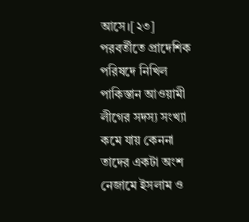আসে।[২৩] পরবর্তীতে প্রাদেশিক পরিষদে নিখিল পাকিস্তান আওয়ামী লীগের সদস্য সংখ্যা কমে যায় কেননা তাদের একটা অংশ নেজামে ইসলাম ও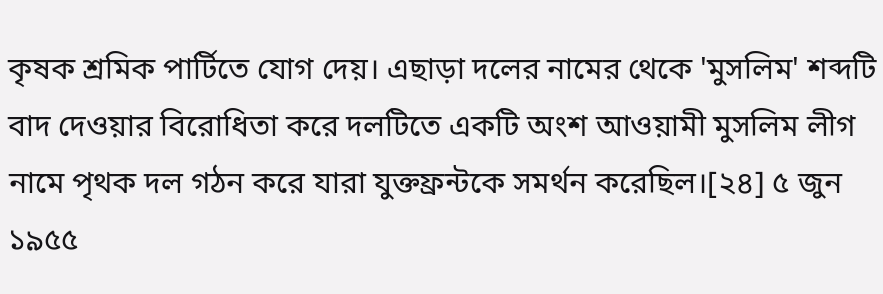কৃষক শ্রমিক পার্টিতে যোগ দেয়। এছাড়া দলের নামের থেকে 'মুসলিম' শব্দটি বাদ দেওয়ার বিরোধিতা করে দলটিতে একটি অংশ আওয়ামী মুসলিম লীগ নামে পৃথক দল গঠন করে যারা যুক্তফ্রন্টকে সমর্থন করেছিল।[২৪] ৫ জুন ১৯৫৫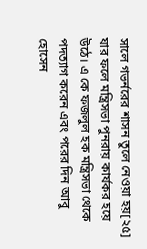সালে গভর্নরের শাসন তুলে নেওয়া হয়[২৫] যার ফলে মন্ত্রিসভা পুনরায় কার্যকর হয়ে উঠে। এ কে ফজলুল হক মন্ত্রিসভা থেকে পদত্যাগ করেন এবং পরের দিন আবু হোসেন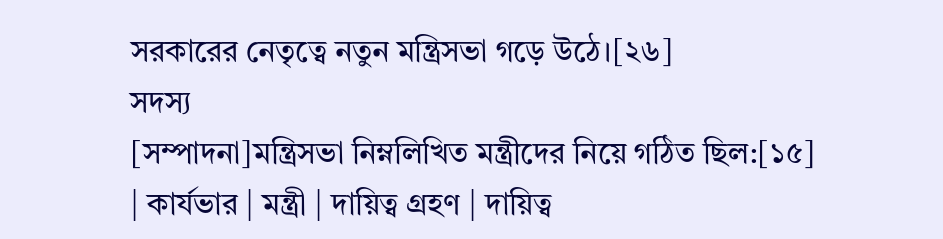সরকারের নেতৃত্বে নতুন মন্ত্রিসভা গড়ে উঠে।[২৬]
সদস্য
[সম্পাদনা]মন্ত্রিসভা নিম্নলিখিত মন্ত্রীদের নিয়ে গঠিত ছিল:[১৫]
| কার্যভার | মন্ত্রী | দায়িত্ব গ্রহণ | দায়িত্ব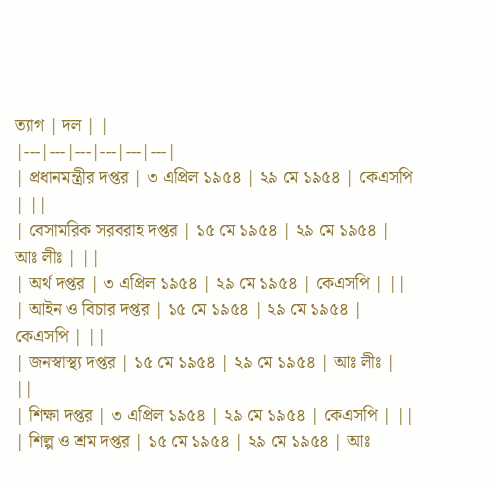ত্যাগ | দল | |
|---|---|---|---|---|---|
| প্রধানমন্ত্রীর দপ্তর | ৩ এপ্রিল ১৯৫৪ | ২৯ মে ১৯৫৪ | কেএসপি | ||
| বেসামরিক সরবরাহ দপ্তর | ১৫ মে ১৯৫৪ | ২৯ মে ১৯৫৪ | আঃ লীঃ | ||
| অর্থ দপ্তর | ৩ এপ্রিল ১৯৫৪ | ২৯ মে ১৯৫৪ | কেএসপি | ||
| আইন ও বিচার দপ্তর | ১৫ মে ১৯৫৪ | ২৯ মে ১৯৫৪ | কেএসপি | ||
| জনস্বাস্থ্য দপ্তর | ১৫ মে ১৯৫৪ | ২৯ মে ১৯৫৪ | আঃ লীঃ | ||
| শিক্ষা দপ্তর | ৩ এপ্রিল ১৯৫৪ | ২৯ মে ১৯৫৪ | কেএসপি | ||
| শিল্প ও শ্রম দপ্তর | ১৫ মে ১৯৫৪ | ২৯ মে ১৯৫৪ | আঃ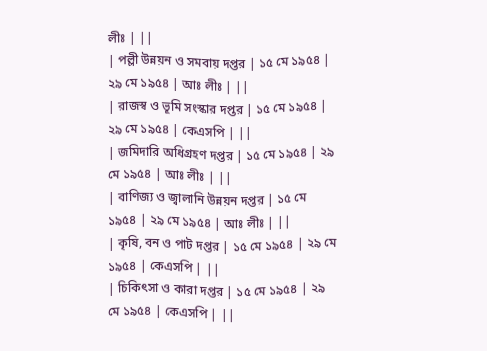লীঃ | ||
| পল্লী উন্নয়ন ও সমবায় দপ্তর | ১৫ মে ১৯৫৪ | ২৯ মে ১৯৫৪ | আঃ লীঃ | ||
| রাজস্ব ও ভূমি সংস্কার দপ্তর | ১৫ মে ১৯৫৪ | ২৯ মে ১৯৫৪ | কেএসপি | ||
| জমিদারি অধিগ্রহণ দপ্তর | ১৫ মে ১৯৫৪ | ২৯ মে ১৯৫৪ | আঃ লীঃ | ||
| বাণিজ্য ও জ্বালানি উন্নয়ন দপ্তর | ১৫ মে ১৯৫৪ | ২৯ মে ১৯৫৪ | আঃ লীঃ | ||
| কৃষি, বন ও পাট দপ্তর | ১৫ মে ১৯৫৪ | ২৯ মে ১৯৫৪ | কেএসপি | ||
| চিকিৎসা ও কারা দপ্তর | ১৫ মে ১৯৫৪ | ২৯ মে ১৯৫৪ | কেএসপি | ||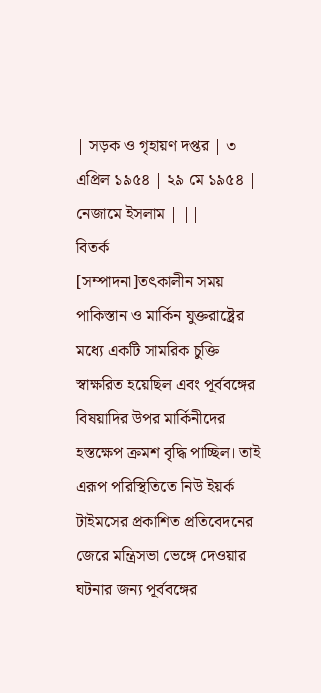| সড়ক ও গৃহায়ণ দপ্তর | ৩ এপ্রিল ১৯৫৪ | ২৯ মে ১৯৫৪ | নেজামে ইসলাম | ||
বিতর্ক
[সম্পাদনা]তৎকালীন সময় পাকিস্তান ও মার্কিন যুক্তরাষ্ট্রের মধ্যে একটি সামরিক চুক্তি স্বাক্ষরিত হয়েছিল এবং পূর্ববঙ্গের বিষয়াদির উপর মার্কিনীদের হস্তক্ষেপ ক্রমশ বৃদ্ধি পাচ্ছিল। তাই এরূপ পরিস্থিতিতে নিউ ইয়র্ক টাইমসের প্রকাশিত প্রতিবেদনের জেরে মন্ত্রিসভা ভেঙ্গে দেওয়ার ঘটনার জন্য পূর্ববঙ্গের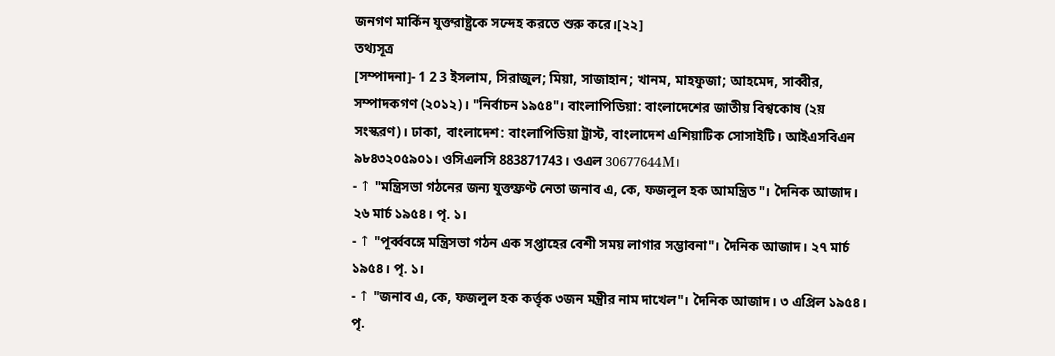জনগণ মার্কিন যুক্তরাষ্ট্রকে সন্দেহ করতে শুরু করে।[২২]
তথ্যসূত্র
[সম্পাদনা]- 1 2 3 ইসলাম, সিরাজুল; মিয়া, সাজাহান; খানম, মাহফুজা; আহমেদ, সাব্বীর, সম্পাদকগণ (২০১২)। "নির্বাচন ১৯৫৪"। বাংলাপিডিয়া: বাংলাদেশের জাতীয় বিশ্বকোষ (২য় সংস্করণ)। ঢাকা, বাংলাদেশ: বাংলাপিডিয়া ট্রাস্ট, বাংলাদেশ এশিয়াটিক সোসাইটি। আইএসবিএন ৯৮৪৩২০৫৯০১। ওসিএলসি 883871743। ওএল 30677644M।
- ↑ "মন্ত্রিসভা গঠনের জন্য যুক্তফ্রণ্ট নেতা জনাব এ, কে, ফজলুল হক আমন্ত্রিত"। দৈনিক আজাদ। ২৬ মার্চ ১৯৫৪। পৃ. ১।
- ↑ "পূর্ব্ববঙ্গে মন্ত্রিসভা গঠন এক সপ্তাহের বেশী সময় লাগার সম্ভাবনা"। দৈনিক আজাদ। ২৭ মার্চ ১৯৫৪। পৃ. ১।
- ↑ "জনাব এ, কে, ফজলুল হক কর্ত্তৃক ৩জন মন্ত্রীর নাম দাখেল"। দৈনিক আজাদ। ৩ এপ্রিল ১৯৫৪। পৃ.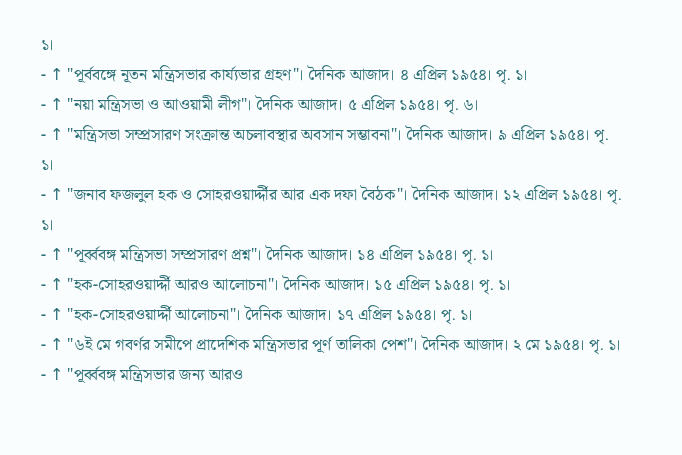১।
- ↑ "পূর্ববঙ্গে নূতন মন্ত্রিসভার কার্য্যভার গ্রহণ"। দৈনিক আজাদ। ৪ এপ্রিল ১৯৫৪। পৃ. ১।
- ↑ "নয়া মন্ত্রিসভা ও আওয়ামী লীগ"। দৈনিক আজাদ। ৫ এপ্রিল ১৯৫৪। পৃ. ৬।
- ↑ "মন্ত্রিসভা সম্প্রসারণ সংক্রান্ত অচলাবস্থার অবসান সম্ভাবনা"। দৈনিক আজাদ। ৯ এপ্রিল ১৯৫৪। পৃ. ১।
- ↑ "জনাব ফজলুল হক ও সোহরওয়ার্দ্দীর আর এক দফা বৈঠক"। দৈনিক আজাদ। ১২ এপ্রিল ১৯৫৪। পৃ. ১।
- ↑ "পূর্ব্ববঙ্গ মন্ত্রিসভা সম্প্রসারণ প্রশ্ন"। দৈনিক আজাদ। ১৪ এপ্রিল ১৯৫৪। পৃ. ১।
- ↑ "হক-সোহরওয়ার্দ্দী আরও আলোচনা"। দৈনিক আজাদ। ১৫ এপ্রিল ১৯৫৪। পৃ. ১।
- ↑ "হক-সোহরওয়ার্দ্দী আলোচনা"। দৈনিক আজাদ। ১৭ এপ্রিল ১৯৫৪। পৃ. ১।
- ↑ "৬ই মে গবর্ণর সমীপে প্রাদেশিক মন্ত্রিসভার পূর্ণ তালিকা পেশ"। দৈনিক আজাদ। ২ মে ১৯৫৪। পৃ. ১।
- ↑ "পূর্ব্ববঙ্গ মন্ত্রিসভার জন্য আরও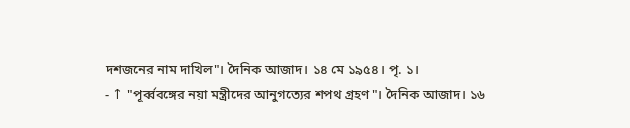দশজনের নাম দাখিল"। দৈনিক আজাদ। ১৪ মে ১৯৫৪। পৃ. ১।
- ↑ "পূর্ব্ববঙ্গের নয়া মন্ত্রীদের আনুগত্যের শপথ গ্রহণ"। দৈনিক আজাদ। ১৬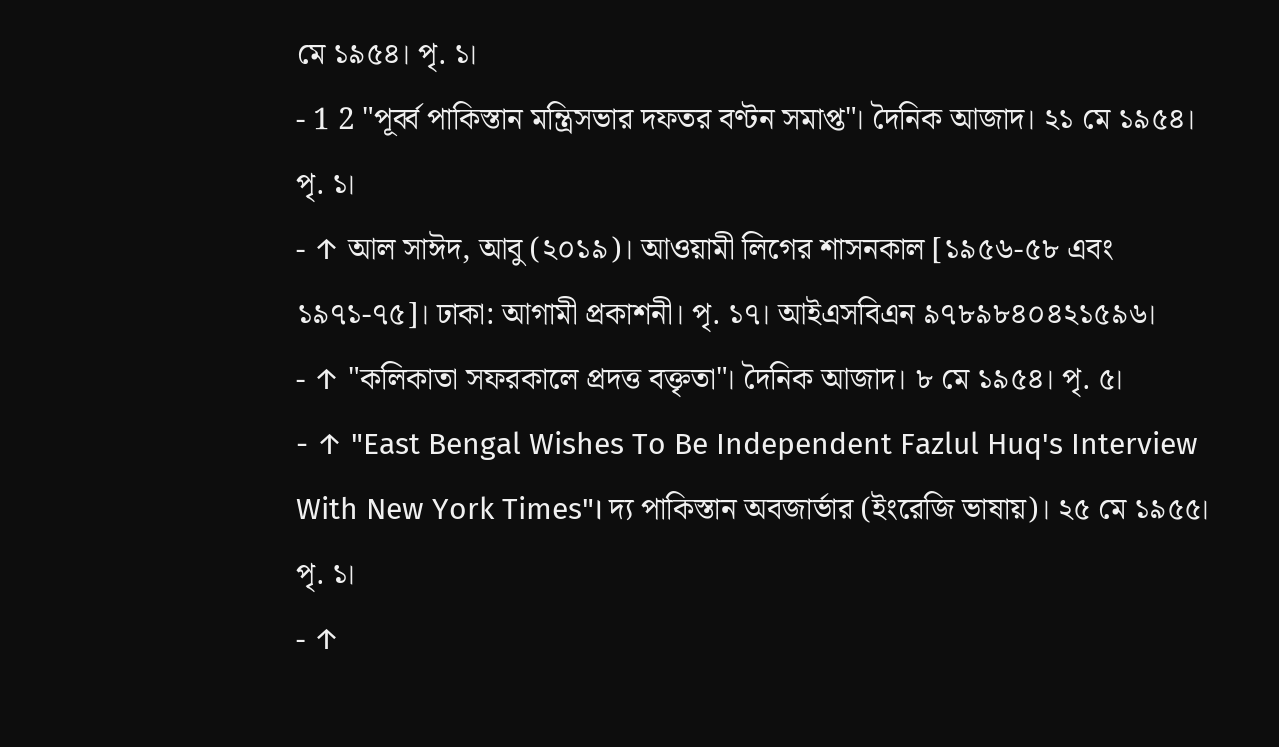মে ১৯৫৪। পৃ. ১।
- 1 2 "পূর্ব্ব পাকিস্তান মন্ত্রিসভার দফতর বণ্টন সমাপ্ত"। দৈনিক আজাদ। ২১ মে ১৯৫৪। পৃ. ১।
- ↑ আল সাঈদ, আবু (২০১৯)। আওয়ামী লিগের শাসনকাল [১৯৫৬-৫৮ এবং ১৯৭১-৭৫]। ঢাকা: আগামী প্রকাশনী। পৃ. ১৭। আইএসবিএন ৯৭৮৯৮৪০৪২১৫৯৬।
- ↑ "কলিকাতা সফরকালে প্রদত্ত বক্তৃতা"। দৈনিক আজাদ। ৮ মে ১৯৫৪। পৃ. ৫।
- ↑ "East Bengal Wishes To Be Independent Fazlul Huq's Interview With New York Times"। দ্য পাকিস্তান অবজার্ভার (ইংরেজি ভাষায়)। ২৫ মে ১৯৫৫। পৃ. ১।
- ↑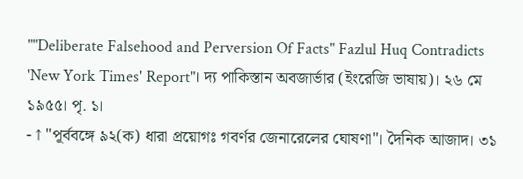""Deliberate Falsehood and Perversion Of Facts" Fazlul Huq Contradicts 'New York Times' Report"। দ্য পাকিস্তান অবজার্ভার (ইংরেজি ভাষায়)। ২৬ মে ১৯৫৫। পৃ. ১।
- ↑ "পূর্ববঙ্গে ৯২(ক) ধারা প্রয়োগঃ গবর্ণর জেনারেলের ঘোষণা"। দৈনিক আজাদ। ৩১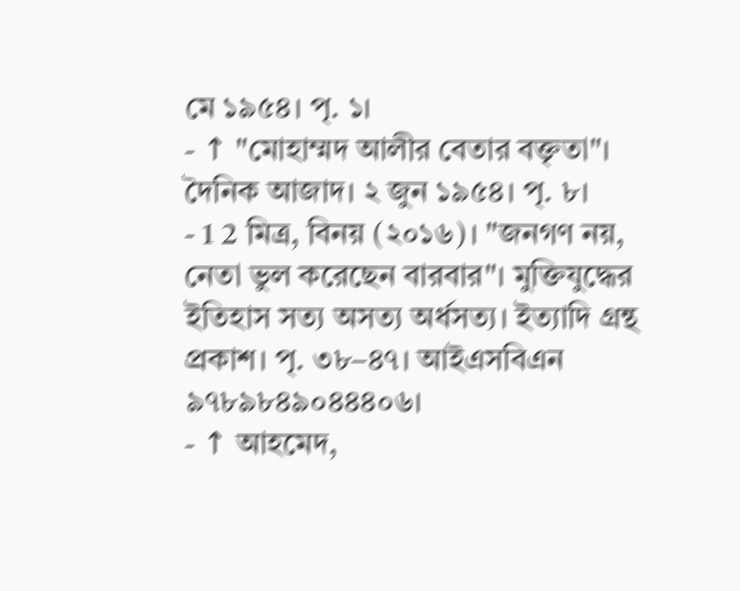মে ১৯৫৪। পৃ. ১।
- ↑ "মোহাম্মদ আলীর বেতার বক্তৃতা"। দৈনিক আজাদ। ২ জুন ১৯৫৪। পৃ. ৮।
- 1 2 মিত্র, বিনয় (২০১৬)। "জনগণ নয়, নেতা ভুল করেছেন বারবার"। মুক্তিযুদ্ধের ইতিহাস সত্য অসত্য অর্ধসত্য। ইত্যাদি গ্রন্থ প্রকাশ। পৃ. ৩৮–৪৭। আইএসবিএন ৯৭৮৯৮৪৯০৪৪৪০৬।
- ↑ আহমেদ,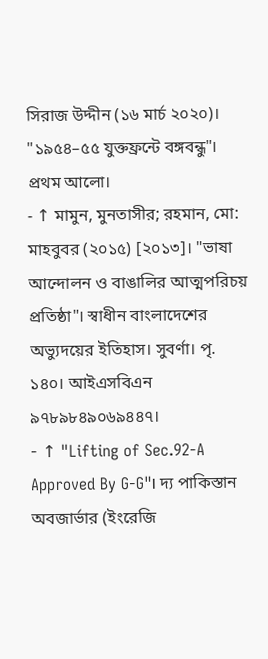সিরাজ উদ্দীন (১৬ মার্চ ২০২০)। "১৯৫৪–৫৫ যুক্তফ্রন্টে বঙ্গবন্ধু"। প্রথম আলো।
- ↑ মামুন, মুনতাসীর; রহমান, মো: মাহবুবর (২০১৫) [২০১৩]। "ভাষা আন্দোলন ও বাঙালির আত্মপরিচয় প্রতিষ্ঠা"। স্বাধীন বাংলাদেশের অভ্যুদয়ের ইতিহাস। সুবর্ণা। পৃ. ১৪০। আইএসবিএন ৯৭৮৯৮৪৯০৬৯৪৪৭।
- ↑ "Lifting of Sec.92-A Approved By G-G"। দ্য পাকিস্তান অবজার্ভার (ইংরেজি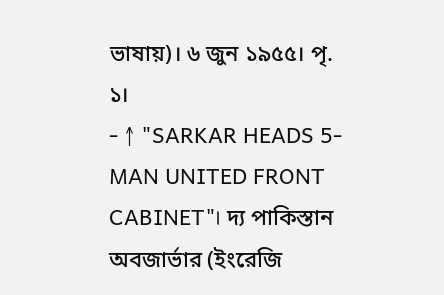ভাষায়)। ৬ জুন ১৯৫৫। পৃ. ১।
- ↑ "SARKAR HEADS 5-MAN UNITED FRONT CABINET"। দ্য পাকিস্তান অবজার্ভার (ইংরেজি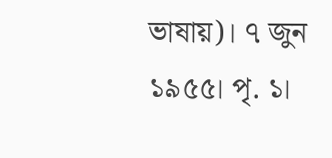ভাষায়)। ৭ জুন ১৯৫৫। পৃ. ১।